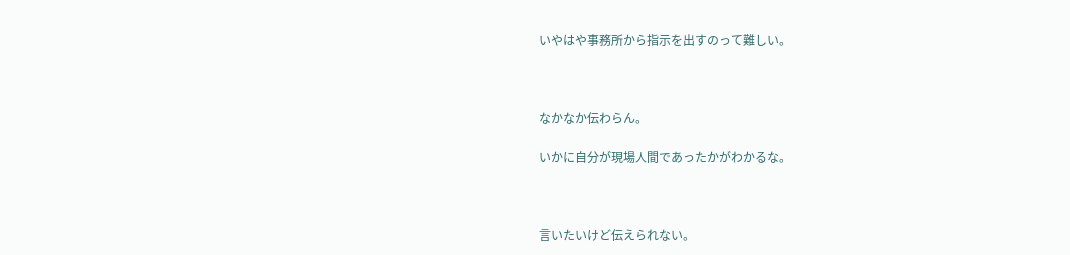いやはや事務所から指示を出すのって難しい。



なかなか伝わらん。

いかに自分が現場人間であったかがわかるな。



言いたいけど伝えられない。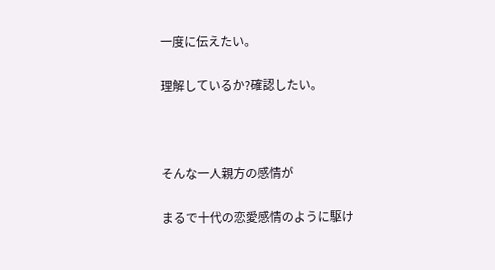一度に伝えたい。

理解しているか?確認したい。



そんな一人親方の感情が

まるで十代の恋愛感情のように駆け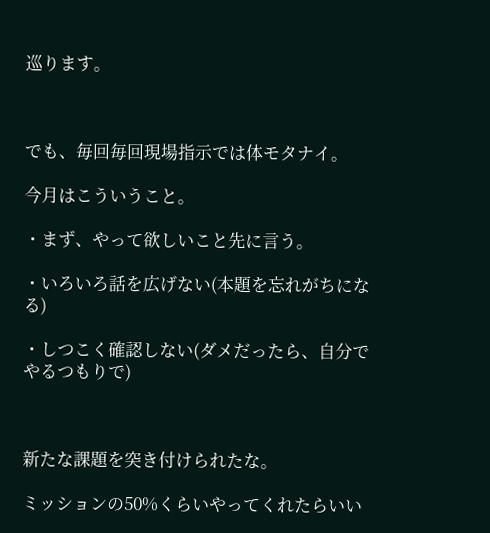巡ります。



でも、毎回毎回現場指示では体モタナイ。

今月はこういうこと。

・まず、やって欲しいこと先に言う。

・いろいろ話を広げない(本題を忘れがちになる)

・しつこく確認しない(ダメだったら、自分でやるつもりで)



新たな課題を突き付けられたな。

ミッションの50%くらいやってくれたらいい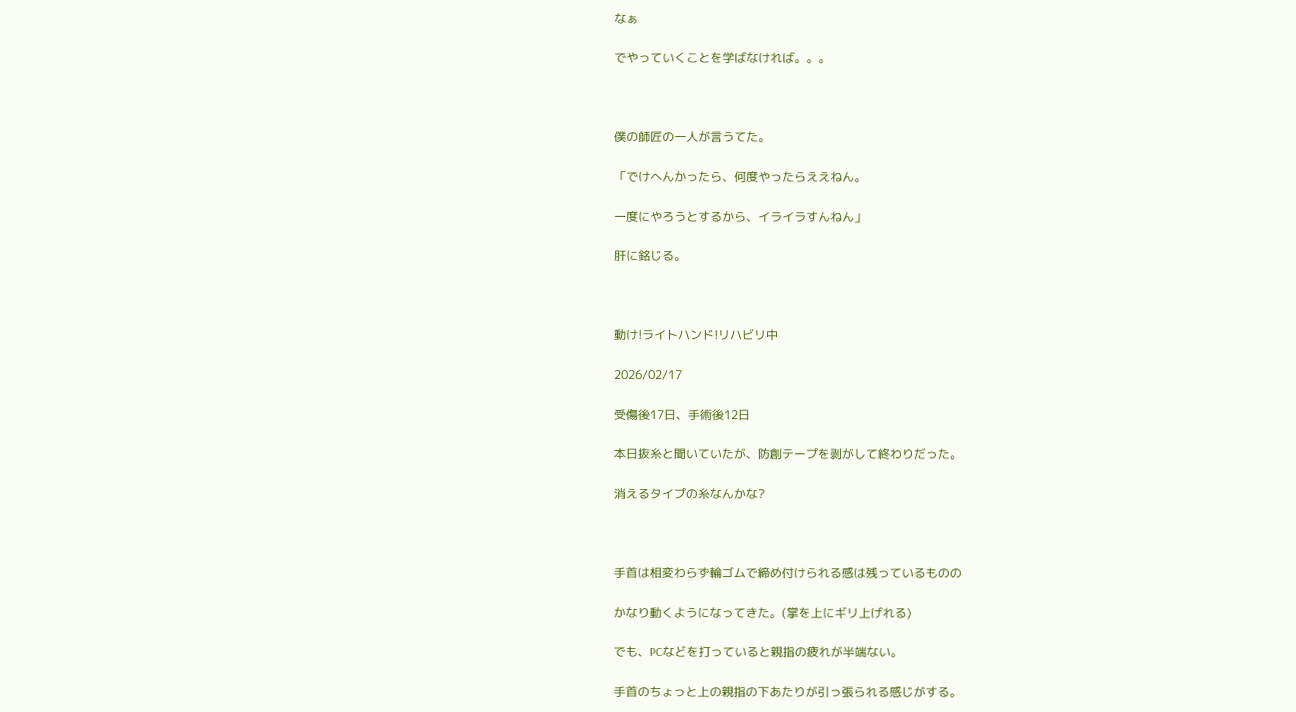なぁ

でやっていくことを学ばなければ。。。



僕の師匠の一人が言うてた。

「でけへんかったら、何度やったらええねん。

一度にやろうとするから、イライラすんねん」

肝に銘じる。



動け!ライトハンド!リハビリ中

2026/02/17

受傷後17日、手術後12日

本日抜糸と聞いていたが、防創テープを剥がして終わりだった。

消えるタイプの糸なんかな?



手首は相変わらず輪ゴムで締め付けられる感は残っているものの

かなり動くようになってきた。(掌を上にギリ上げれる)

でも、PCなどを打っていると親指の疲れが半端ない。

手首のちょっと上の親指の下あたりが引っ張られる感じがする。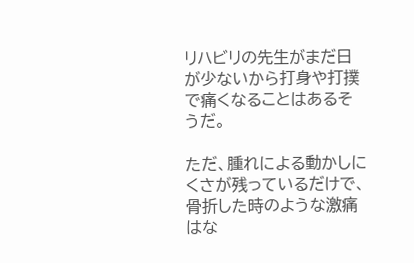リハビリの先生がまだ日が少ないから打身や打撲で痛くなることはあるそうだ。

ただ、腫れによる動かしにくさが残っているだけで、骨折した時のような激痛はな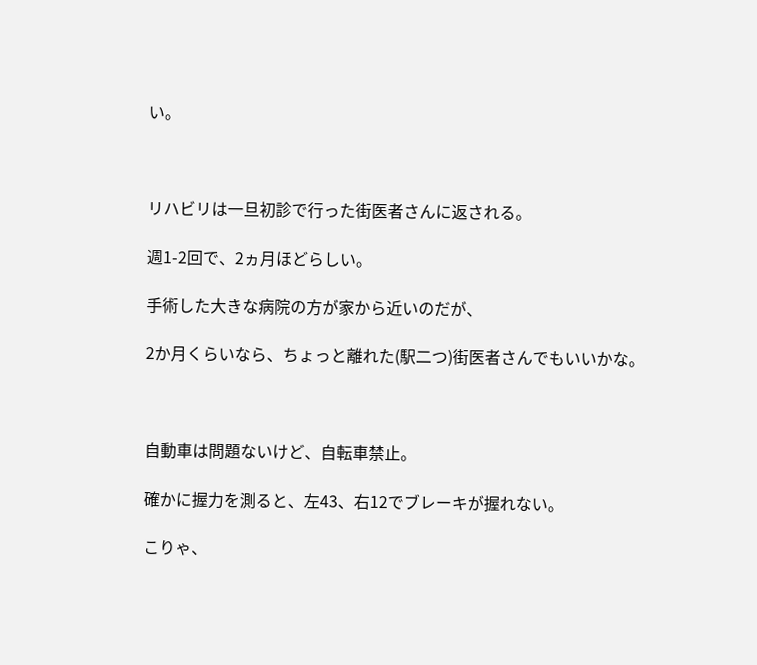い。



リハビリは一旦初診で行った街医者さんに返される。

週1-2回で、2ヵ月ほどらしい。

手術した大きな病院の方が家から近いのだが、

2か月くらいなら、ちょっと離れた(駅二つ)街医者さんでもいいかな。



自動車は問題ないけど、自転車禁止。

確かに握力を測ると、左43、右12でブレーキが握れない。

こりゃ、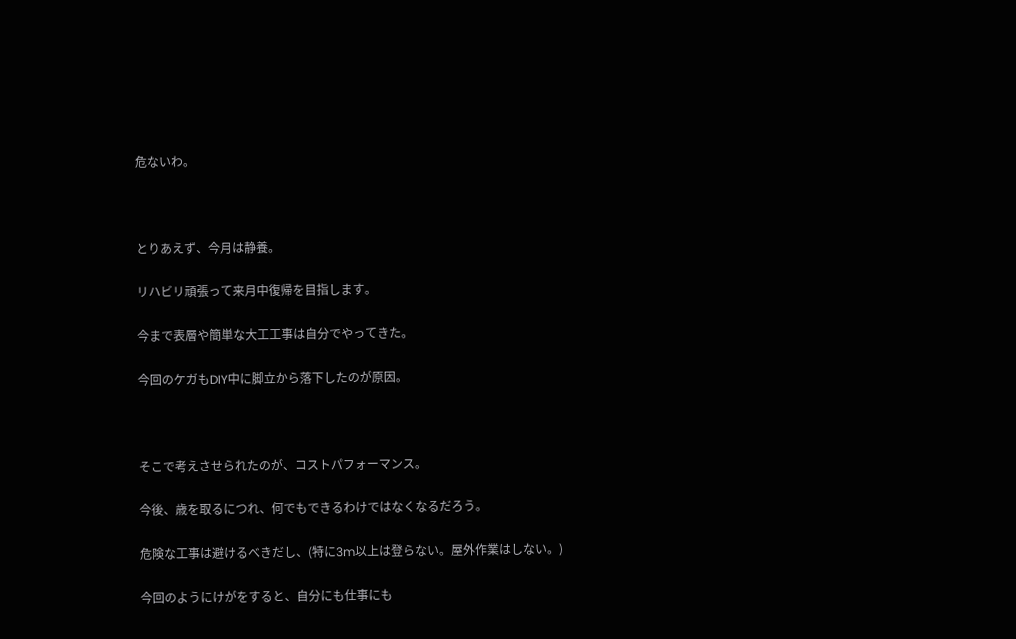危ないわ。



とりあえず、今月は静養。

リハビリ頑張って来月中復帰を目指します。

今まで表層や簡単な大工工事は自分でやってきた。

今回のケガもDIY中に脚立から落下したのが原因。



そこで考えさせられたのが、コストパフォーマンス。

今後、歳を取るにつれ、何でもできるわけではなくなるだろう。

危険な工事は避けるべきだし、(特に3m以上は登らない。屋外作業はしない。)

今回のようにけがをすると、自分にも仕事にも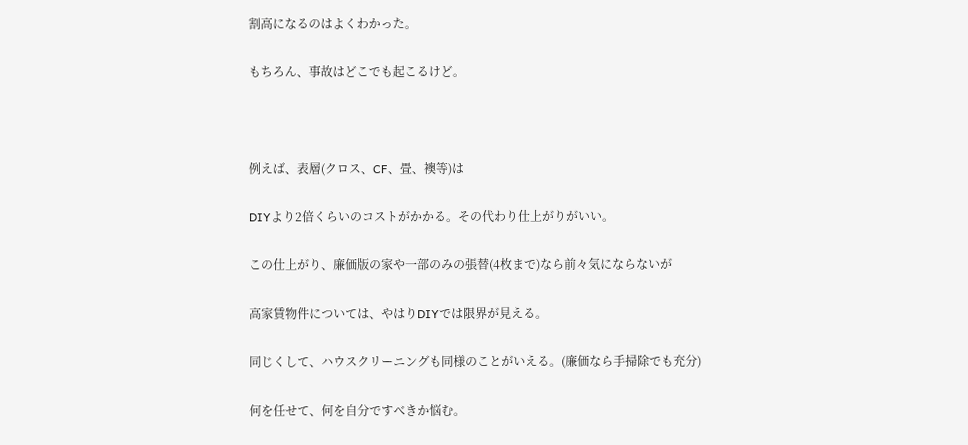割高になるのはよくわかった。

もちろん、事故はどこでも起こるけど。



例えば、表層(クロス、CF、畳、襖等)は

DIYより2倍くらいのコストがかかる。その代わり仕上がりがいい。

この仕上がり、廉価版の家や一部のみの張替(4枚まで)なら前々気にならないが

高家賃物件については、やはりDIYでは限界が見える。

同じくして、ハウスクリーニングも同様のことがいえる。(廉価なら手掃除でも充分)

何を任せて、何を自分ですべきか悩む。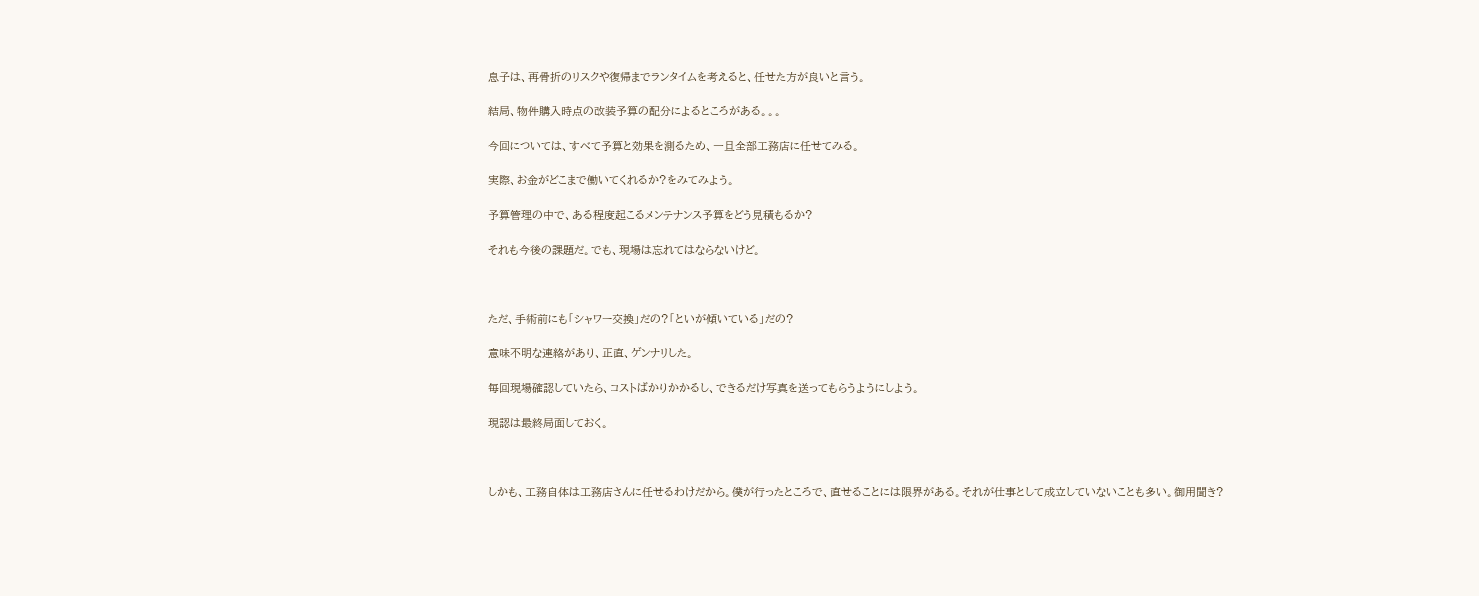息子は、再骨折のリスクや復帰までランタイムを考えると、任せた方が良いと言う。

結局、物件購入時点の改装予算の配分によるところがある。。。

今回については、すべて予算と効果を測るため、一旦全部工務店に任せてみる。

実際、お金がどこまで働いてくれるか?をみてみよう。

予算管理の中で、ある程度起こるメンテナンス予算をどう見積もるか?

それも今後の課題だ。でも、現場は忘れてはならないけど。



ただ、手術前にも「シャワー交換」だの?「といが傾いている」だの?

意味不明な連絡があり、正直、ゲンナリした。

毎回現場確認していたら、コストばかりかかるし、できるだけ写真を送ってもらうようにしよう。

現認は最終局面しておく。



しかも、工務自体は工務店さんに任せるわけだから。僕が行ったところで、直せることには限界がある。それが仕事として成立していないことも多い。御用聞き?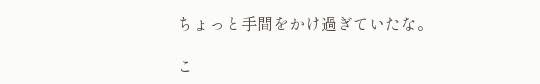ちょっと手間をかけ過ぎていたな。

こ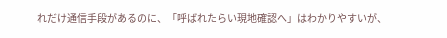れだけ通信手段があるのに、「呼ばれたらい現地確認へ」はわかりやすいが、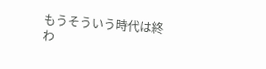もうそういう時代は終わ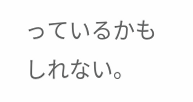っているかもしれない。